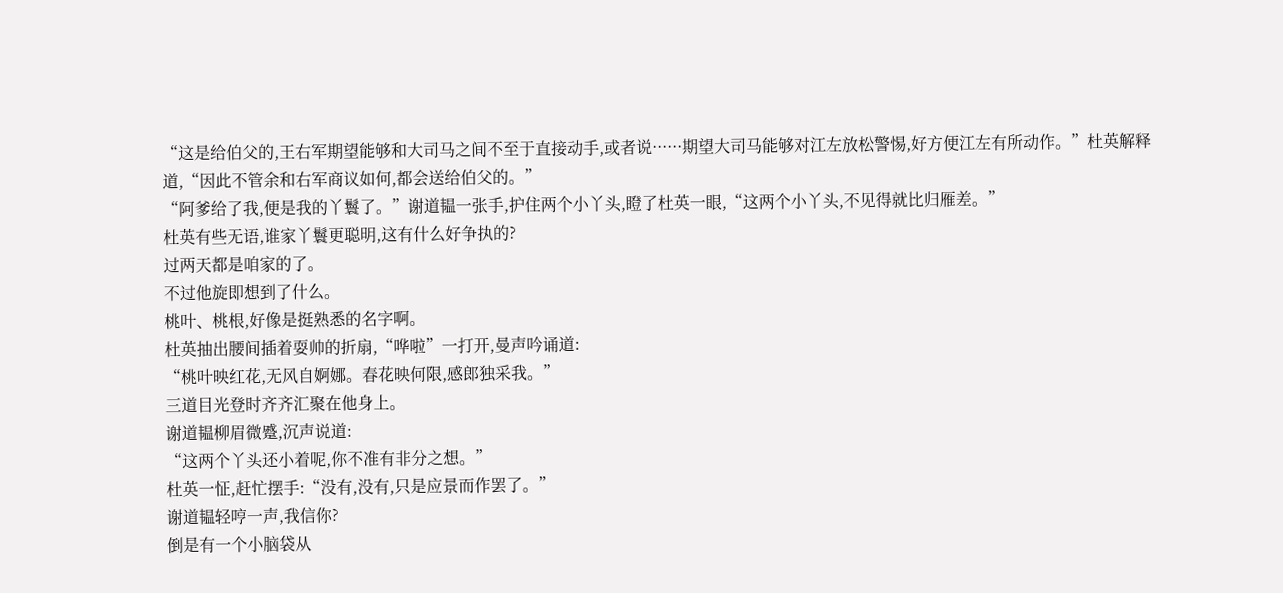“这是给伯父的,王右军期望能够和大司马之间不至于直接动手,或者说······期望大司马能够对江左放松警惕,好方便江左有所动作。”杜英解释道,“因此不管余和右军商议如何,都会送给伯父的。”
“阿爹给了我,便是我的丫鬟了。”谢道韫一张手,护住两个小丫头,瞪了杜英一眼,“这两个小丫头,不见得就比归雁差。”
杜英有些无语,谁家丫鬟更聪明,这有什么好争执的?
过两天都是咱家的了。
不过他旋即想到了什么。
桃叶、桃根,好像是挺熟悉的名字啊。
杜英抽出腰间插着耍帅的折扇,“哗啦”一打开,曼声吟诵道:
“桃叶映红花,无风自婀娜。春花映何限,感郎独采我。”
三道目光登时齐齐汇聚在他身上。
谢道韫柳眉微蹙,沉声说道:
“这两个丫头还小着呢,你不准有非分之想。”
杜英一怔,赶忙摆手:“没有,没有,只是应景而作罢了。”
谢道韫轻哼一声,我信你?
倒是有一个小脑袋从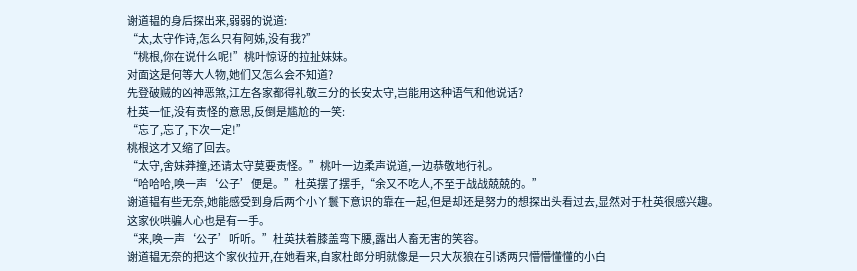谢道韫的身后探出来,弱弱的说道:
“太,太守作诗,怎么只有阿姊,没有我?”
“桃根,你在说什么呢!”桃叶惊讶的拉扯妹妹。
对面这是何等大人物,她们又怎么会不知道?
先登破贼的凶神恶煞,江左各家都得礼敬三分的长安太守,岂能用这种语气和他说话?
杜英一怔,没有责怪的意思,反倒是尴尬的一笑:
“忘了,忘了,下次一定!”
桃根这才又缩了回去。
“太守,舍妹莽撞,还请太守莫要责怪。”桃叶一边柔声说道,一边恭敬地行礼。
“哈哈哈,唤一声‘公子’便是。”杜英摆了摆手,“余又不吃人,不至于战战兢兢的。”
谢道韫有些无奈,她能感受到身后两个小丫鬟下意识的靠在一起,但是却还是努力的想探出头看过去,显然对于杜英很感兴趣。
这家伙哄骗人心也是有一手。
“来,唤一声‘公子’听听。”杜英扶着膝盖弯下腰,露出人畜无害的笑容。
谢道韫无奈的把这个家伙拉开,在她看来,自家杜郎分明就像是一只大灰狼在引诱两只懵懵懂懂的小白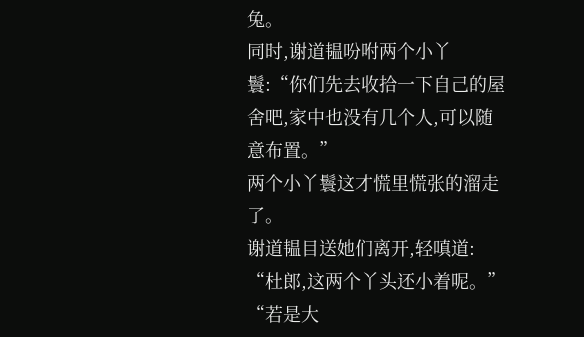兔。
同时,谢道韫吩咐两个小丫鬟:“你们先去收拾一下自己的屋舍吧,家中也没有几个人,可以随意布置。”
两个小丫鬟这才慌里慌张的溜走了。
谢道韫目送她们离开,轻嗔道:
“杜郎,这两个丫头还小着呢。”
“若是大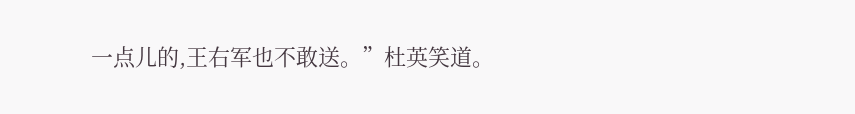一点儿的,王右军也不敢送。”杜英笑道。